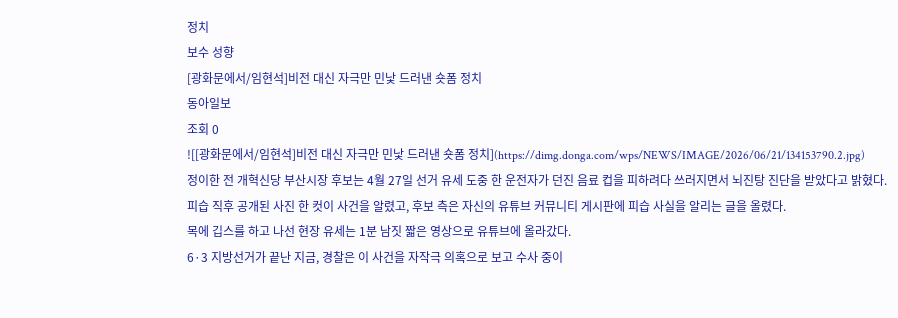정치
보수 성향
[광화문에서/임현석]비전 대신 자극만 민낯 드러낸 숏폼 정치
동아일보
조회 0
![[광화문에서/임현석]비전 대신 자극만 민낯 드러낸 숏폼 정치](https://dimg.donga.com/wps/NEWS/IMAGE/2026/06/21/134153790.2.jpg)
정이한 전 개혁신당 부산시장 후보는 4월 27일 선거 유세 도중 한 운전자가 던진 음료 컵을 피하려다 쓰러지면서 뇌진탕 진단을 받았다고 밝혔다.
피습 직후 공개된 사진 한 컷이 사건을 알렸고, 후보 측은 자신의 유튜브 커뮤니티 게시판에 피습 사실을 알리는 글을 올렸다.
목에 깁스를 하고 나선 현장 유세는 1분 남짓 짧은 영상으로 유튜브에 올라갔다.
6·3 지방선거가 끝난 지금, 경찰은 이 사건을 자작극 의혹으로 보고 수사 중이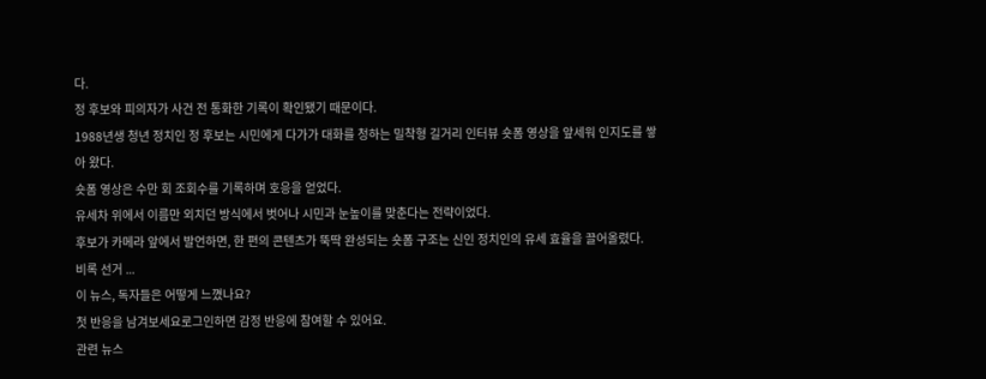다.
정 후보와 피의자가 사건 전 통화한 기록이 확인됐기 때문이다.
1988년생 청년 정치인 정 후보는 시민에게 다가가 대화를 청하는 밀착형 길거리 인터뷰 숏폼 영상을 앞세워 인지도를 쌓아 왔다.
숏폼 영상은 수만 회 조회수를 기록하며 호응을 얻었다.
유세차 위에서 이름만 외치던 방식에서 벗어나 시민과 눈높이를 맞춘다는 전략이었다.
후보가 카메라 앞에서 발언하면, 한 편의 콘텐츠가 뚝딱 완성되는 숏폼 구조는 신인 정치인의 유세 효율을 끌어올렸다.
비록 선거 ...
이 뉴스, 독자들은 어떻게 느꼈나요?
첫 반응을 남겨보세요로그인하면 감정 반응에 참여할 수 있어요.
관련 뉴스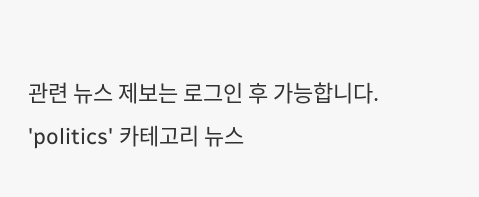관련 뉴스 제보는 로그인 후 가능합니다.
'politics' 카테고리 뉴스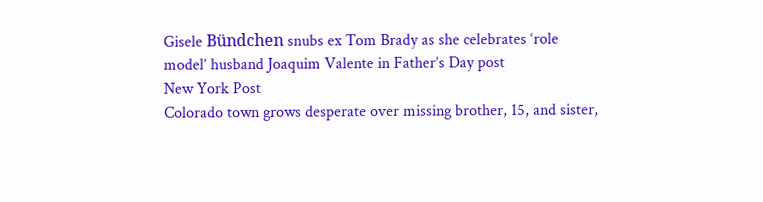Gisele Bündchen snubs ex Tom Brady as she celebrates ‘role model’ husband Joaquim Valente in Father’s Day post
New York Post
Colorado town grows desperate over missing brother, 15, and sister,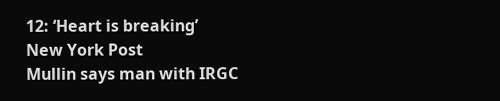12: ‘Heart is breaking’
New York Post
Mullin says man with IRGC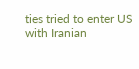ties tried to enter US with Iranian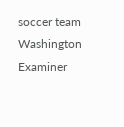soccer team
Washington Examiner